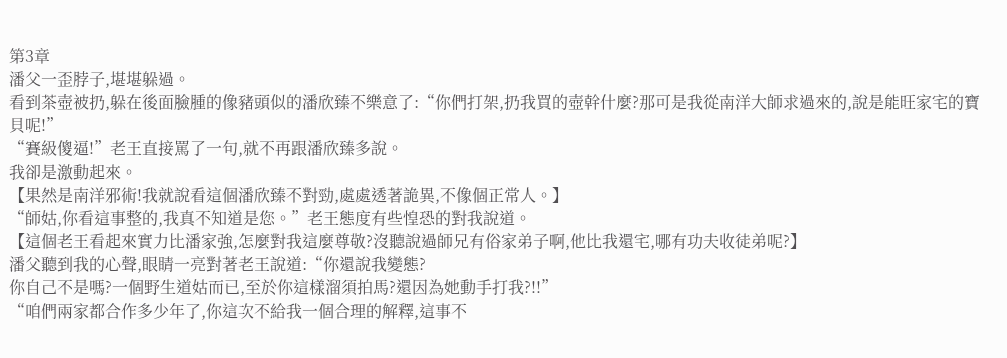第3章
潘父一歪脖子,堪堪躲過。
看到茶壺被扔,躲在後面臉腫的像豬頭似的潘欣臻不樂意了:“你們打架,扔我買的壺幹什麼?那可是我從南洋大師求過來的,說是能旺家宅的寶貝呢!”
“賽級傻逼!”老王直接罵了一句,就不再跟潘欣臻多說。
我卻是激動起來。
【果然是南洋邪術!我就說看這個潘欣臻不對勁,處處透著詭異,不像個正常人。】
“師姑,你看這事整的,我真不知道是您。”老王態度有些惶恐的對我說道。
【這個老王看起來實力比潘家強,怎麼對我這麼尊敬?沒聽說過師兄有俗家弟子啊,他比我還宅,哪有功夫收徒弟呢?】
潘父聽到我的心聲,眼睛一亮對著老王說道:“你還說我變態?
你自己不是嗎?一個野生道姑而已,至於你這樣溜須拍馬?還因為她動手打我?!!”
“咱們兩家都合作多少年了,你這次不給我一個合理的解釋,這事不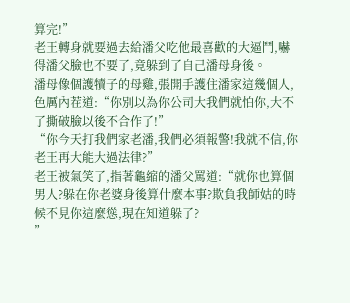算完!”
老王轉身就要過去給潘父吃他最喜歡的大逼鬥,嚇得潘父臉也不要了,竟躲到了自己潘母身後。
潘母像個護犢子的母雞,張開手護住潘家這幾個人,色厲內茬道:“你別以為你公司大我們就怕你,大不了撕破臉以後不合作了!”
“你今天打我們家老潘,我們必須報警!我就不信,你老王再大能大過法律?”
老王被氣笑了,指著龜縮的潘父罵道:“就你也算個男人?躲在你老婆身後算什麼本事?欺負我師姑的時候不見你這麼慫,現在知道躲了?
”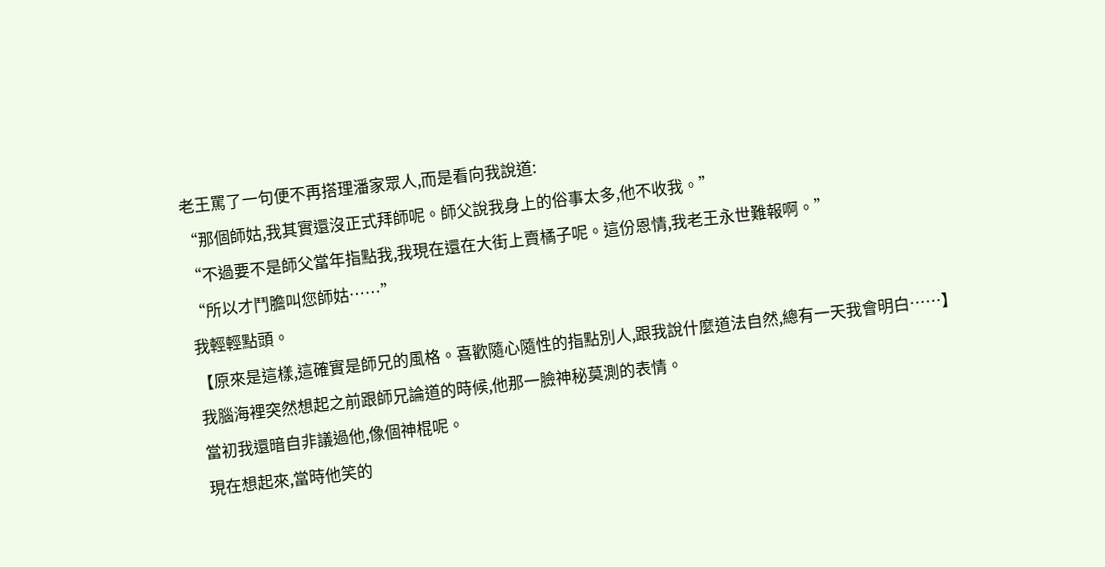老王罵了一句便不再搭理潘家眾人,而是看向我說道:
“那個師姑,我其實還沒正式拜師呢。師父說我身上的俗事太多,他不收我。”
“不過要不是師父當年指點我,我現在還在大街上賣橘子呢。這份恩情,我老王永世難報啊。”
“所以才鬥膽叫您師姑……”
我輕輕點頭。
【原來是這樣,這確實是師兄的風格。喜歡隨心隨性的指點別人,跟我說什麼道法自然,總有一天我會明白……】
我腦海裡突然想起之前跟師兄論道的時候,他那一臉神秘莫測的表情。
當初我還暗自非議過他,像個神棍呢。
現在想起來,當時他笑的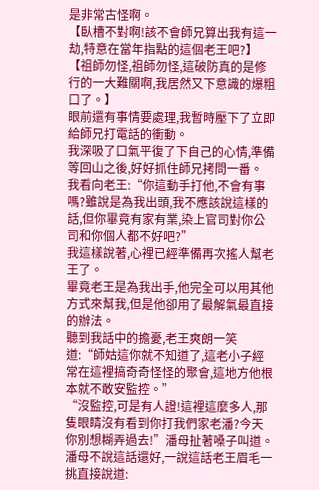是非常古怪啊。
【臥槽不對啊!該不會師兄算出我有這一劫,特意在當年指點的這個老王吧?】
【祖師勿怪,祖師勿怪,這破防真的是修行的一大難關啊,我居然又下意識的爆粗口了。】
眼前還有事情要處理,我暫時壓下了立即給師兄打電話的衝動。
我深吸了口氣平復了下自己的心情,準備等回山之後,好好抓住師兄拷問一番。
我看向老王:“你這動手打他,不會有事嗎?雖說是為我出頭,我不應該說這樣的話,但你畢竟有家有業,染上官司對你公司和你個人都不好吧?”
我這樣說著,心裡已經準備再次搖人幫老王了。
畢竟老王是為我出手,他完全可以用其他方式來幫我,但是他卻用了最解氣最直接的辦法。
聽到我話中的擔憂,老王爽朗一笑道:“師姑這你就不知道了,這老小子經常在這裡搞奇奇怪怪的聚會,這地方他根本就不敢安監控。”
“沒監控,可是有人證!這裡這麼多人,那隻眼睛沒有看到你打我們家老潘?今天你別想糊弄過去!”潘母扯著嗓子叫道。
潘母不說這話還好,一說這話老王眉毛一挑直接說道: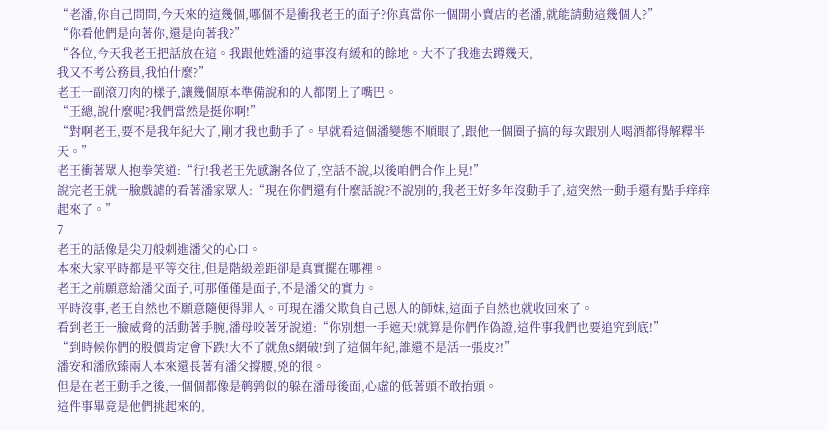“老潘,你自己問問,今天來的這幾個,哪個不是衝我老王的面子?你真當你一個開小賣店的老潘,就能請動這幾個人?”
“你看他們是向著你,還是向著我?”
“各位,今天我老王把話放在這。我跟他姓潘的這事沒有緩和的餘地。大不了我進去蹲幾天,
我又不考公務員,我怕什麼?”
老王一副滾刀肉的樣子,讓幾個原本準備說和的人都閉上了嘴巴。
“王總,說什麼呢?我們當然是挺你啊!”
“對啊老王,要不是我年紀大了,剛才我也動手了。早就看這個潘變態不順眼了,跟他一個圈子搞的每次跟別人喝酒都得解釋半天。”
老王衝著眾人抱拳笑道:“行!我老王先感謝各位了,空話不說,以後咱們合作上見!”
說完老王就一臉戲謔的看著潘家眾人:“現在你們還有什麼話說?不說別的,我老王好多年沒動手了,這突然一動手還有點手痒痒起來了。”
7
老王的話像是尖刀般刺進潘父的心口。
本來大家平時都是平等交往,但是階級差距卻是真實擺在哪裡。
老王之前願意給潘父面子,可那僅僅是面子,不是潘父的實力。
平時沒事,老王自然也不願意隨便得罪人。可現在潘父欺負自己恩人的師妹,這面子自然也就收回來了。
看到老王一臉威脅的活動著手腕,潘母咬著牙說道:“你別想一手遮天!就算是你們作偽證,這件事我們也要追究到底!”
“到時候你們的股價肯定會下跌!大不了就魚S網破!到了這個年紀,誰還不是活一張皮?!”
潘安和潘欣臻兩人本來還長著有潘父撐腰,兇的很。
但是在老王動手之後,一個個都像是鹌鹑似的躲在潘母後面,心虛的低著頭不敢抬頭。
這件事畢竟是他們挑起來的,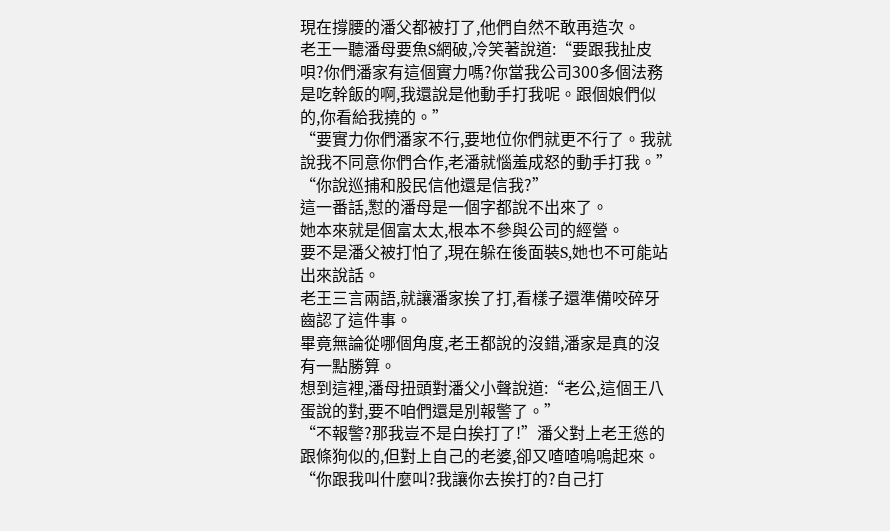現在撐腰的潘父都被打了,他們自然不敢再造次。
老王一聽潘母要魚S網破,冷笑著說道:“要跟我扯皮唄?你們潘家有這個實力嗎?你當我公司300多個法務是吃幹飯的啊,我還說是他動手打我呢。跟個娘們似的,你看給我撓的。”
“要實力你們潘家不行,要地位你們就更不行了。我就說我不同意你們合作,老潘就惱羞成怒的動手打我。”
“你說巡捕和股民信他還是信我?”
這一番話,懟的潘母是一個字都說不出來了。
她本來就是個富太太,根本不參與公司的經營。
要不是潘父被打怕了,現在躲在後面裝S,她也不可能站出來說話。
老王三言兩語,就讓潘家挨了打,看樣子還準備咬碎牙齒認了這件事。
畢竟無論從哪個角度,老王都說的沒錯,潘家是真的沒有一點勝算。
想到這裡,潘母扭頭對潘父小聲說道:“老公,這個王八蛋說的對,要不咱們還是別報警了。”
“不報警?那我豈不是白挨打了!”潘父對上老王慫的跟條狗似的,但對上自己的老婆,卻又喳喳嗚嗚起來。
“你跟我叫什麼叫?我讓你去挨打的?自己打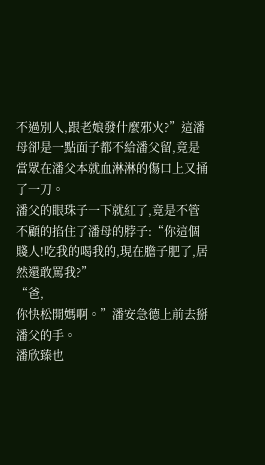不過別人,跟老娘發什麼邪火?”這潘母卻是一點面子都不給潘父留,竟是當眾在潘父本就血淋淋的傷口上又捅了一刀。
潘父的眼珠子一下就紅了,竟是不管不顧的掐住了潘母的脖子:“你這個賤人!吃我的喝我的,現在膽子肥了,居然還敢罵我?”
“爸,
你快松開媽啊。”潘安急德上前去掰潘父的手。
潘欣臻也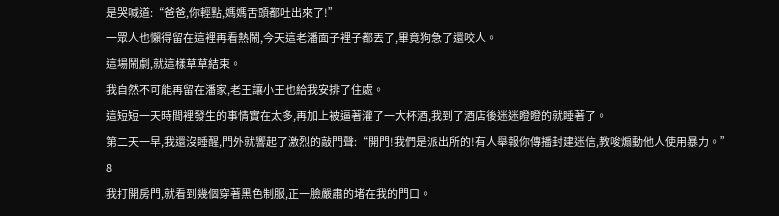是哭喊道:“爸爸,你輕點,媽媽舌頭都吐出來了!”
一眾人也懶得留在這裡再看熱鬧,今天這老潘面子裡子都丟了,畢竟狗急了還咬人。
這場鬧劇,就這樣草草結束。
我自然不可能再留在潘家,老王讓小王也給我安排了住處。
這短短一天時間裡發生的事情實在太多,再加上被逼著灌了一大杯酒,我到了酒店後迷迷瞪瞪的就睡著了。
第二天一早,我還沒睡醒,門外就響起了激烈的敲門聲:“開門!我們是派出所的!有人舉報你傳播封建迷信,教唆煽動他人使用暴力。”
8
我打開房門,就看到幾個穿著黑色制服,正一臉嚴肅的堵在我的門口。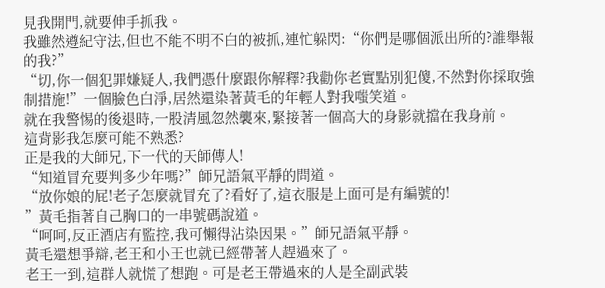見我開門,就要伸手抓我。
我雖然遵紀守法,但也不能不明不白的被抓,連忙躲閃:“你們是哪個派出所的?誰舉報的我?”
“切,你一個犯罪嫌疑人,我們憑什麼跟你解釋?我勸你老實點別犯傻,不然對你採取強制措施!”一個臉色白淨,居然還染著黃毛的年輕人對我嗤笑道。
就在我警惕的後退時,一股清風忽然襲來,緊接著一個高大的身影就擋在我身前。
這背影我怎麼可能不熟悉?
正是我的大師兄,下一代的天師傳人!
“知道冒充要判多少年嗎?”師兄語氣平靜的問道。
“放你娘的屁!老子怎麼就冒充了?看好了,這衣服是上面可是有編號的!
”黃毛指著自己胸口的一串號碼說道。
“呵呵,反正酒店有監控,我可懶得沾染因果。”師兄語氣平靜。
黃毛還想爭辯,老王和小王也就已經帶著人趕過來了。
老王一到,這群人就慌了想跑。可是老王帶過來的人是全副武裝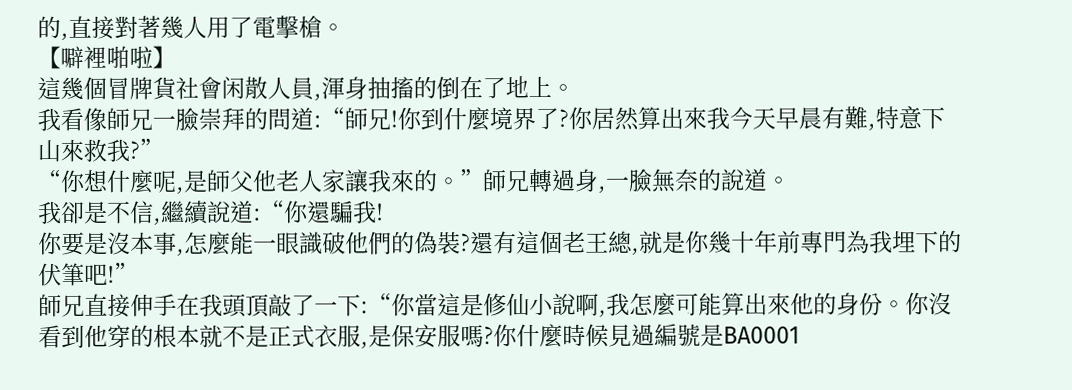的,直接對著幾人用了電擊槍。
【噼裡啪啦】
這幾個冒牌貨社會闲散人員,渾身抽搐的倒在了地上。
我看像師兄一臉崇拜的問道:“師兄!你到什麼境界了?你居然算出來我今天早晨有難,特意下山來救我?”
“你想什麼呢,是師父他老人家讓我來的。”師兄轉過身,一臉無奈的說道。
我卻是不信,繼續說道:“你還騙我!
你要是沒本事,怎麼能一眼識破他們的偽裝?還有這個老王總,就是你幾十年前專門為我埋下的伏筆吧!”
師兄直接伸手在我頭頂敲了一下:“你當這是修仙小說啊,我怎麼可能算出來他的身份。你沒看到他穿的根本就不是正式衣服,是保安服嗎?你什麼時候見過編號是BA0001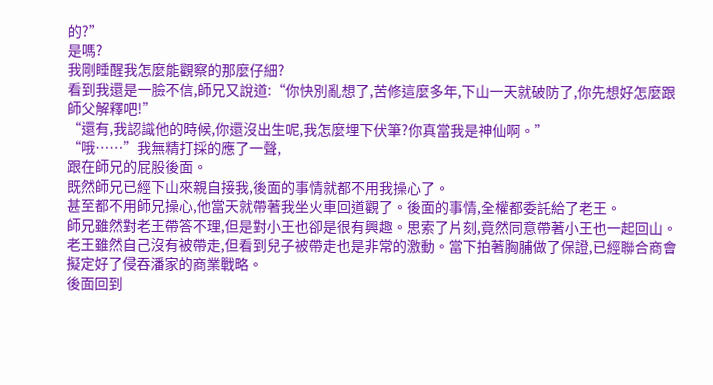的?”
是嗎?
我剛睡醒我怎麼能觀察的那麼仔細?
看到我還是一臉不信,師兄又說道:“你快別亂想了,苦修這麼多年,下山一天就破防了,你先想好怎麼跟師父解釋吧!”
“還有,我認識他的時候,你還沒出生呢,我怎麼埋下伏筆?你真當我是神仙啊。”
“哦……”我無精打採的應了一聲,
跟在師兄的屁股後面。
既然師兄已經下山來親自接我,後面的事情就都不用我操心了。
甚至都不用師兄操心,他當天就帶著我坐火車回道觀了。後面的事情,全權都委託給了老王。
師兄雖然對老王帶答不理,但是對小王也卻是很有興趣。思索了片刻,竟然同意帶著小王也一起回山。
老王雖然自己沒有被帶走,但看到兒子被帶走也是非常的激動。當下拍著胸脯做了保證,已經聯合商會擬定好了侵吞潘家的商業戰略。
後面回到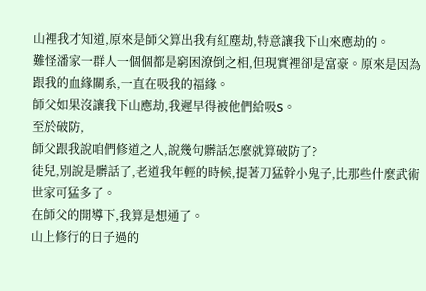山裡我才知道,原來是師父算出我有紅塵劫,特意讓我下山來應劫的。
難怪潘家一群人一個個都是窮困潦倒之相,但現實裡卻是富豪。原來是因為跟我的血緣關系,一直在吸我的福緣。
師父如果沒讓我下山應劫,我遲早得被他們給吸S。
至於破防,
師父跟我說咱們修道之人,說幾句髒話怎麼就算破防了?
徒兒,別說是髒話了,老道我年輕的時候,提著刀猛幹小鬼子,比那些什麼武術世家可猛多了。
在師父的開導下,我算是想通了。
山上修行的日子過的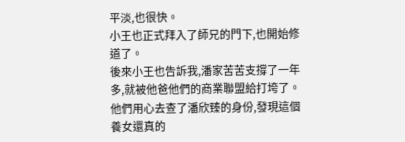平淡,也很快。
小王也正式拜入了師兄的門下,也開始修道了。
後來小王也告訴我,潘家苦苦支撐了一年多,就被他爸他們的商業聯盟給打垮了。
他們用心去查了潘欣臻的身份,發現這個養女還真的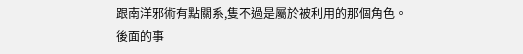跟南洋邪術有點關系,隻不過是屬於被利用的那個角色。
後面的事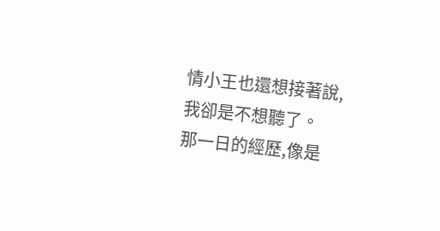情小王也還想接著說,我卻是不想聽了。
那一日的經歷,像是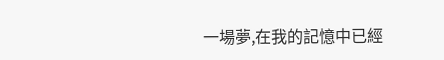一場夢,在我的記憶中已經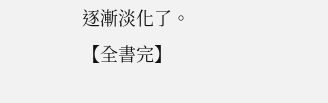逐漸淡化了。
【全書完】